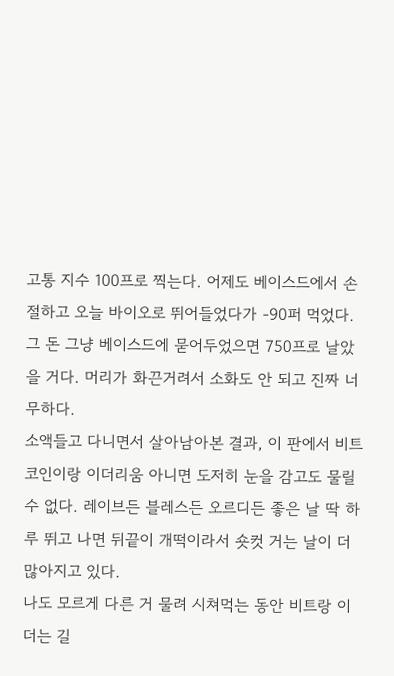고통 지수 100프로 찍는다. 어제도 베이스드에서 손절하고 오늘 바이오로 뛰어들었다가 -90퍼 먹었다. 그 돈 그냥 베이스드에 묻어두었으면 750프로 날았을 거다. 머리가 화끈거려서 소화도 안 되고 진짜 너무하다.
소액들고 다니면서 살아남아본 결과, 이 판에서 비트코인이랑 이더리움 아니면 도저히 눈을 감고도 물릴 수 없다. 레이브든 블레스든 오르디든 좋은 날 딱 하루 뛰고 나면 뒤끝이 개떡이라서 숏컷 거는 날이 더 많아지고 있다.
나도 모르게 다른 거 물려 시쳐먹는 동안 비트랑 이더는 길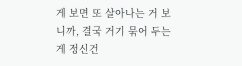게 보면 또 살아나는 거 보니까, 결국 거기 묶어 두는 게 정신건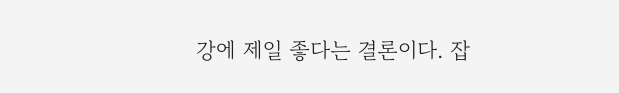강에 제일 좋다는 결론이다. 잡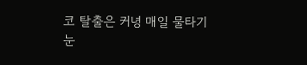코 탈출은 커녕 매일 물타기 눈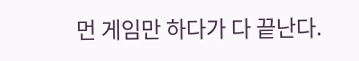먼 게임만 하다가 다 끝난다.